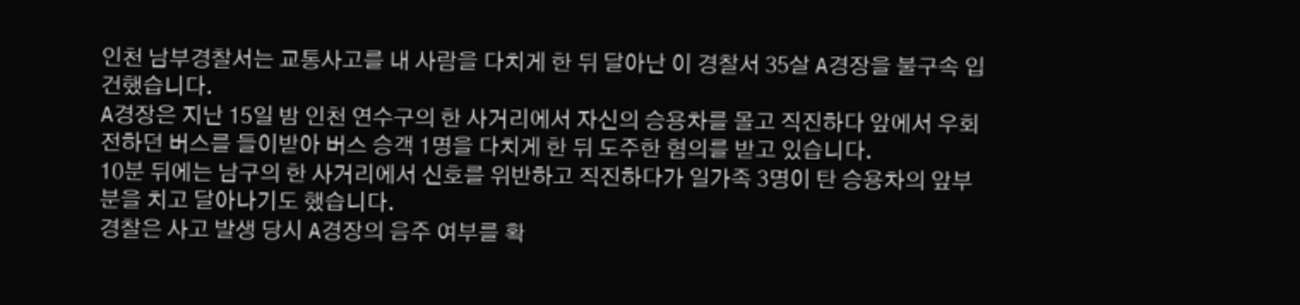인천 남부경찰서는 교통사고를 내 사람을 다치게 한 뒤 달아난 이 경찰서 35살 A경장을 불구속 입건했습니다.
A경장은 지난 15일 밤 인천 연수구의 한 사거리에서 자신의 승용차를 몰고 직진하다 앞에서 우회전하던 버스를 들이받아 버스 승객 1명을 다치게 한 뒤 도주한 혐의를 받고 있습니다.
10분 뒤에는 남구의 한 사거리에서 신호를 위반하고 직진하다가 일가족 3명이 탄 승용차의 앞부분을 치고 달아나기도 했습니다.
경찰은 사고 발생 당시 A경장의 음주 여부를 확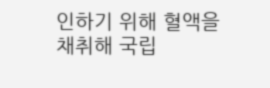인하기 위해 혈액을 채취해 국립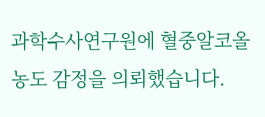과학수사연구원에 혈중알코올농도 감정을 의뢰했습니다.